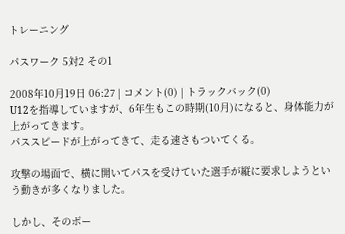トレーニング

パスワーク 5対2 その1

2008年10月19日 06:27 | コメント(0) | トラックバック(0)
U12を指導していますが、6年生もこの時期(10月)になると、身体能力が上がってきます。
パススピードが上がってきて、走る速さもついてくる。

攻撃の場面で、横に開いてパスを受けていた選手が縦に要求しようという動きが多くなりました。

しかし、そのボー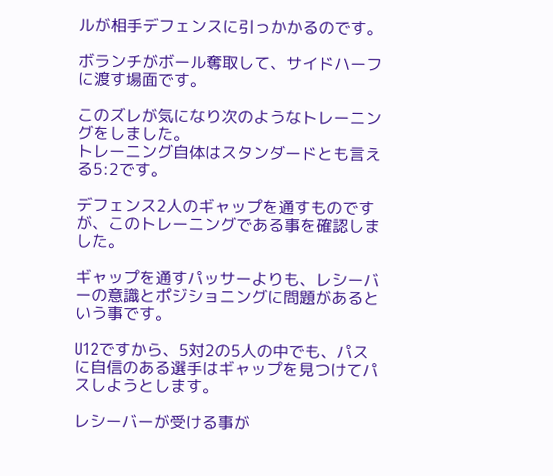ルが相手デフェンスに引っかかるのです。

ボランチがボール奪取して、サイドハーフに渡す場面です。

このズレが気になり次のようなトレーニングをしました。
トレーニング自体はスタンダードとも言える5:2です。

デフェンス2人のギャップを通すものですが、このトレーニングである事を確認しました。

ギャップを通すパッサーよりも、レシーバーの意識とポジショニングに問題があるという事です。

U12ですから、5対2の5人の中でも、パスに自信のある選手はギャップを見つけてパスしようとします。

レシーバーが受ける事が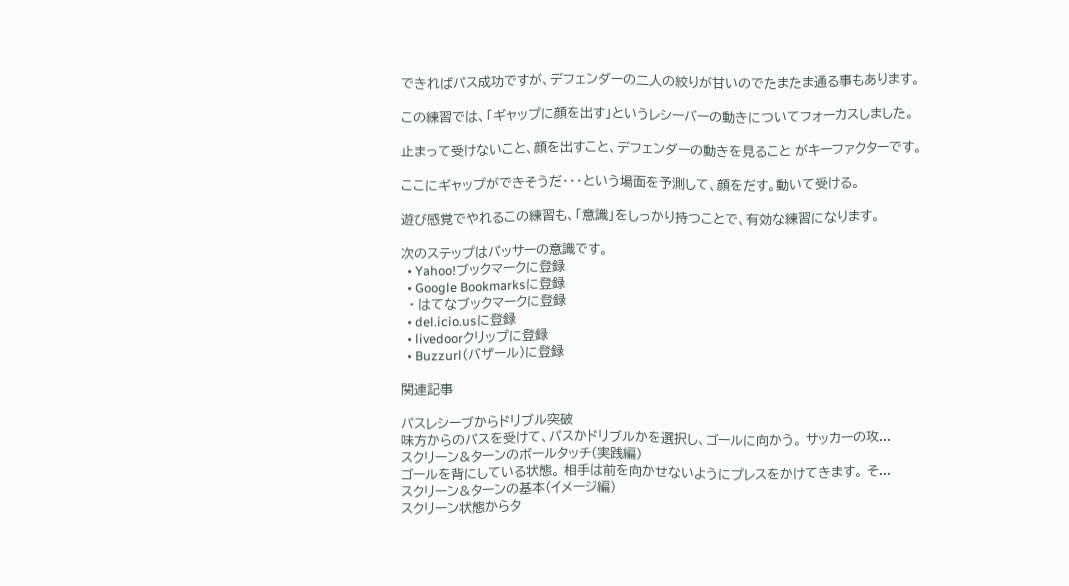できればパス成功ですが、デフェンダーの二人の絞りが甘いのでたまたま通る事もあります。

この練習では、「ギャップに顔を出す」というレシーバーの動きについてフォーカスしました。

止まって受けないこと、顔を出すこと、デフェンダーの動きを見ること がキーファクターです。

ここにギャップができそうだ・・・という場面を予測して、顔をだす。動いて受ける。

遊び感覚でやれるこの練習も、「意識」をしっかり持つことで、有効な練習になります。

次のステップはパッサーの意識です。
  • Yahoo!ブックマークに登録
  • Google Bookmarksに登録
  • はてなブックマークに登録
  • del.icio.usに登録
  • livedoorクリップに登録
  • Buzzurl(バザール)に登録

関連記事

パスレシーブからドリブル突破
味方からのパスを受けて、パスかドリブルかを選択し、ゴールに向かう。 サッカーの攻...
スクリーン&ターンのボールタッチ(実践編)
ゴールを背にしている状態。 相手は前を向かせないようにプレスをかけてきます。 そ...
スクリーン&ターンの基本(イメージ編)
スクリーン状態からタ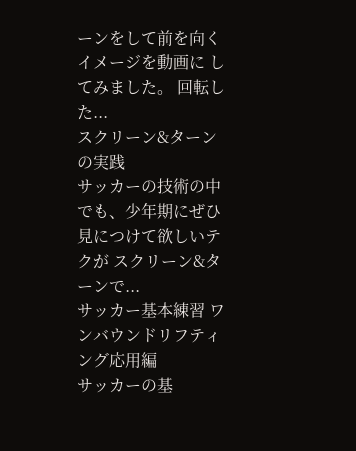ーンをして前を向くイメージを動画に してみました。 回転した...
スクリーン&ターンの実践
サッカーの技術の中でも、少年期にぜひ見につけて欲しいテクが スクリーン&ターンで...
サッカー基本練習 ワンバウンドリフティング応用編
サッカーの基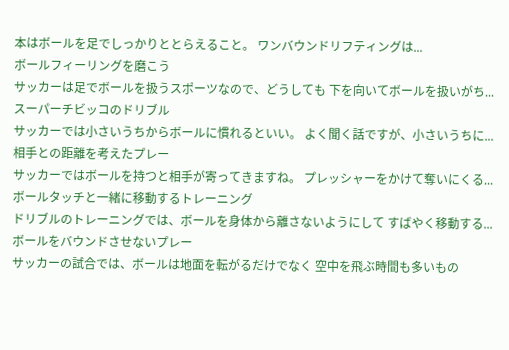本はボールを足でしっかりととらえること。 ワンバウンドリフティングは...
ボールフィーリングを磨こう
サッカーは足でボールを扱うスポーツなので、どうしても 下を向いてボールを扱いがち...
スーパーチビッコのドリブル
サッカーでは小さいうちからボールに慣れるといい。 よく聞く話ですが、小さいうちに...
相手との距離を考えたプレー
サッカーではボールを持つと相手が寄ってきますね。 プレッシャーをかけて奪いにくる...
ボールタッチと一緒に移動するトレーニング
ドリブルのトレーニングでは、ボールを身体から離さないようにして すばやく移動する...
ボールをバウンドさせないプレー
サッカーの試合では、ボールは地面を転がるだけでなく 空中を飛ぶ時間も多いもの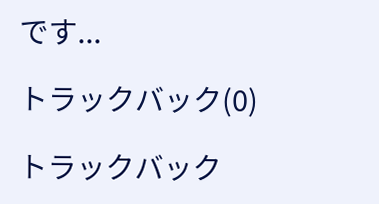です...

トラックバック(0)

トラックバック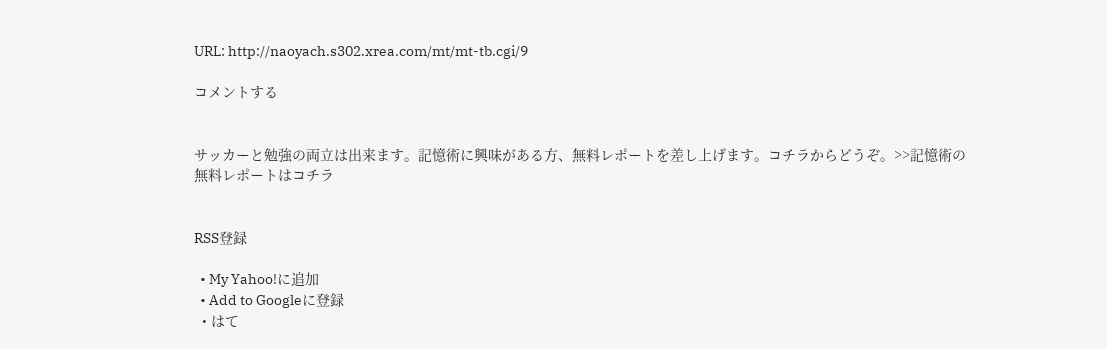URL: http://naoyach.s302.xrea.com/mt/mt-tb.cgi/9

コメントする


サッカーと勉強の両立は出来ます。記憶術に興味がある方、無料レポートを差し上げます。コチラからどうぞ。>>記憶術の無料レポートはコチラ


RSS登録

  • My Yahoo!に追加
  • Add to Googleに登録
  • はて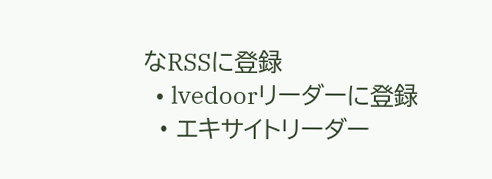なRSSに登録
  • lvedoorリーダーに登録
  • エキサイトリーダー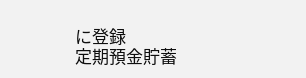に登録
定期預金貯蓄